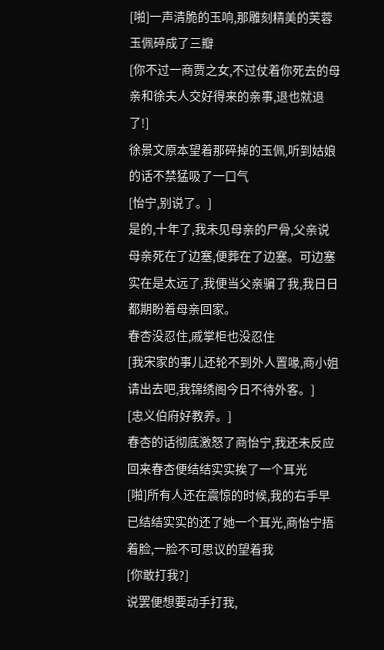[啪]一声清脆的玉响,那雕刻精美的芙蓉玉佩碎成了三瓣
[你不过一商贾之女,不过仗着你死去的母亲和徐夫人交好得来的亲事,退也就退了!]
徐景文原本望着那碎掉的玉佩,听到姑娘的话不禁猛吸了一口气
[怡宁,别说了。]
是的,十年了,我未见母亲的尸骨,父亲说母亲死在了边塞,便葬在了边塞。可边塞实在是太远了,我便当父亲骗了我,我日日都期盼着母亲回家。
春杏没忍住,戚掌柜也没忍住
[我宋家的事儿还轮不到外人置喙,商小姐请出去吧,我锦绣阁今日不待外客。]
[忠义伯府好教养。]
春杏的话彻底激怒了商怡宁,我还未反应回来春杏便结结实实挨了一个耳光
[啪]所有人还在震惊的时候,我的右手早已结结实实的还了她一个耳光,商怡宁捂着脸,一脸不可思议的望着我
[你敢打我?]
说罢便想要动手打我,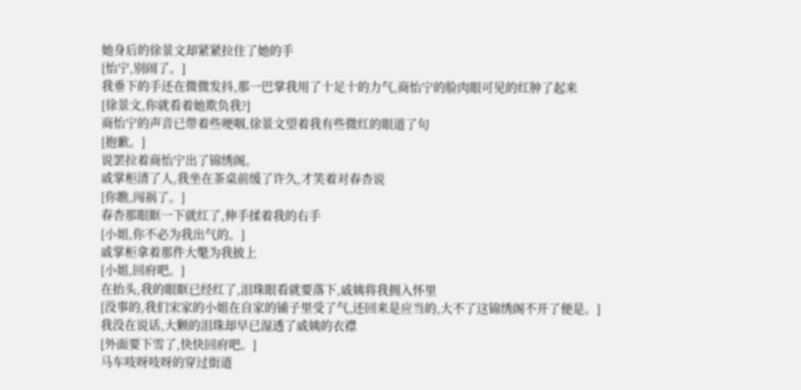她身后的徐景文却紧紧拉住了她的手
[怡宁,别闹了。]
我垂下的手还在微微发抖,那一巴掌我用了十足十的力气,商怡宁的脸肉眼可见的红肿了起来
[徐景文,你就看着她欺负我?]
商怡宁的声音已带着些哽咽,徐景文望着我有些微红的眼道了句
[抱歉。]
说罢拉着商怡宁出了锦绣阁。
戚掌柜清了人,我坐在茶桌前缓了许久,才笑着对春杏说
[你瞧,闯祸了。]
春杏那眼眶一下就红了,伸手揉着我的右手
[小姐,你不必为我出气的。]
戚掌柜拿着那件大氅为我披上
[小姐,回府吧。]
在抬头,我的眼眶已经红了,泪珠眼看就要落下,戚姨将我拥入怀里
[没事的,我们宋家的小姐在自家的铺子里受了气,还回来是应当的,大不了这锦绣阁不开了便是。]
我没在说话,大颗的泪珠却早已湿透了戚姨的衣襟
[外面要下雪了,快快回府吧。]
马车吱呀吱呀的穿过街道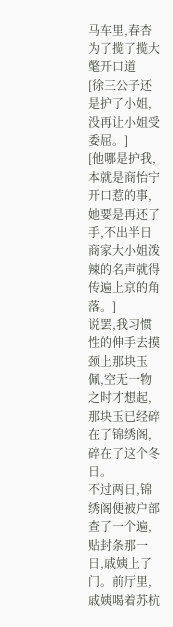马车里,春杏为了揽了揽大氅开口道
[徐三公子还是护了小姐,没再让小姐受委屈。]
[他哪是护我,本就是商怡宁开口惹的事,她要是再还了手,不出半日商家大小姐泼辣的名声就得传遍上京的角落。]
说罢,我习惯性的伸手去摸颈上那块玉佩,空无一物之时才想起,那块玉已经碎在了锦绣阁,碎在了这个冬日。
不过两日,锦绣阁便被户部查了一个遍,贴封条那一日,戚姨上了门。前厅里,戚姨喝着苏杭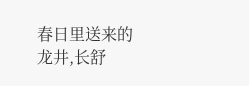春日里送来的龙井,长舒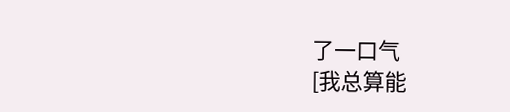了一口气
[我总算能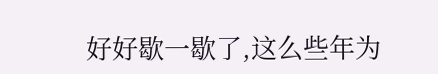好好歇一歇了,这么些年为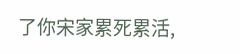了你宋家累死累活,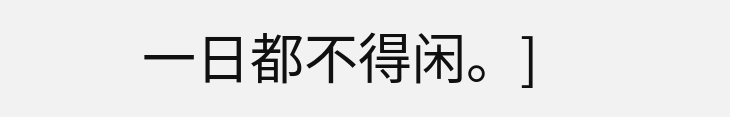一日都不得闲。]